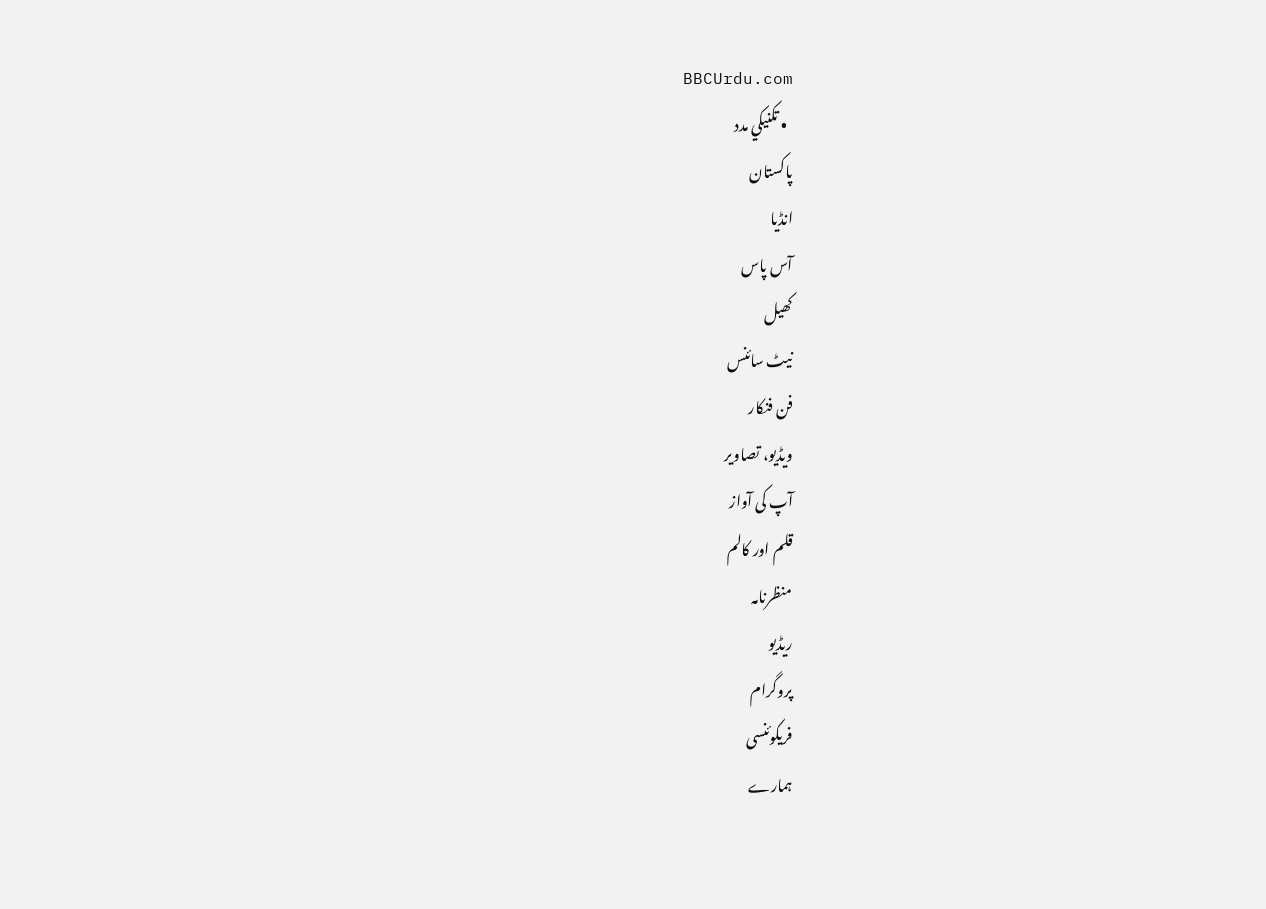BBCUrdu.com
  • تکنيکي مدد
پاکستان
انڈیا
آس پاس
کھیل
نیٹ سائنس
فن فنکار
ویڈیو، تصاویر
آپ کی آواز
قلم اور کالم
منظرنامہ
ریڈیو
پروگرام
فریکوئنسی
ہمارے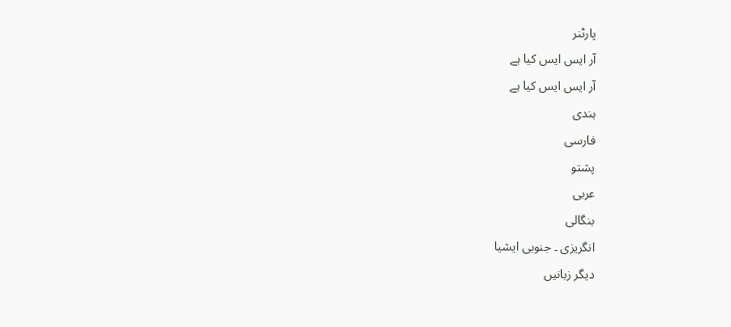پارٹنر
آر ایس ایس کیا ہے
آر ایس ایس کیا ہے
ہندی
فارسی
پشتو
عربی
بنگالی
انگریزی ۔ جنوبی ایشیا
دیگر زبانیں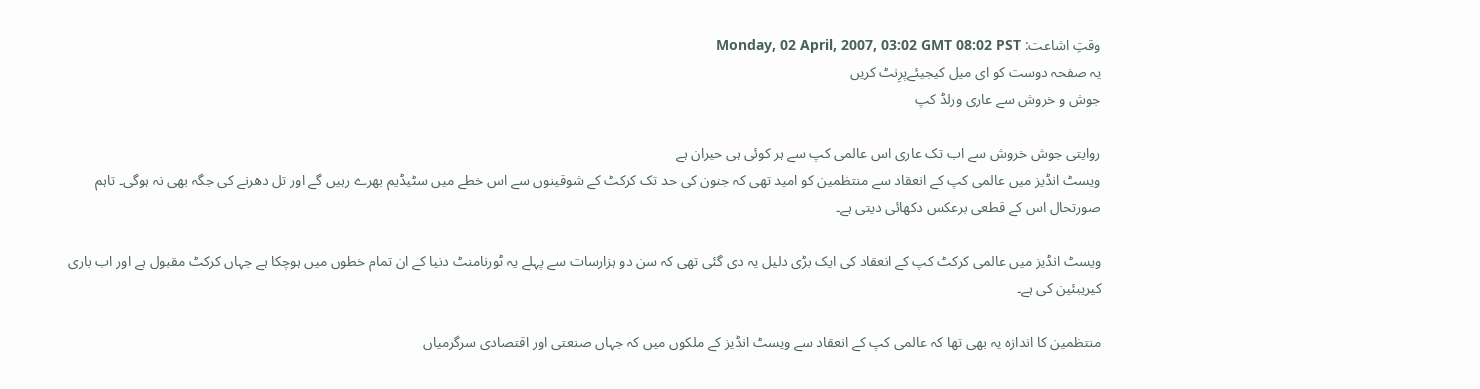وقتِ اشاعت: Monday, 02 April, 2007, 03:02 GMT 08:02 PST
یہ صفحہ دوست کو ای میل کیجیئےپرِنٹ کریں
جوش و خروش سے عاری ورلڈ کپ

روایتی جوش خروش سے اب تک عاری اس عالمی کپ سے ہر کوئی ہی حیران ہے
ویسٹ انڈیز میں عالمی کپ کے انعقاد سے منتظمین کو امید تھی کہ جنون کی حد تک کرکٹ کے شوقینوں سے اس خطے میں سٹیڈیم بھرے رہیں گے اور تل دھرنے کی جگہ بھی نہ ہوگی۔ تاہم صورتحال اس کے قطعی برعکس دکھائی دیتی ہے۔

ویسٹ انڈیز میں عالمی کرکٹ کپ کے انعقاد کی ایک بڑی دلیل یہ دی گئی تھی کہ سن دو ہزارسات سے پہلے یہ ٹورنامنٹ دنیا کے ان تمام خطوں میں ہوچکا ہے جہاں کرکٹ مقبول ہے اور اب باری کیریبئین کی ہے۔

منتظمین کا اندازہ یہ بھی تھا کہ عالمی کپ کے انعقاد سے ویسٹ انڈیز کے ملکوں میں کہ جہاں صنعتی اور اقتصادی سرگرمیاں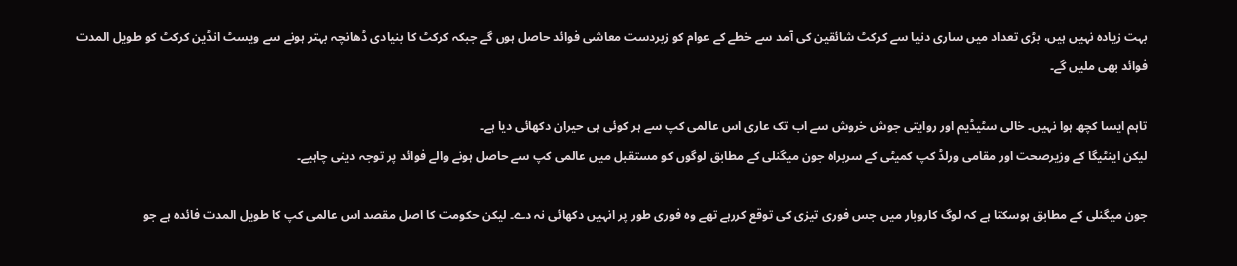بہت زیادہ نہیں ہیں، بڑی تعداد میں ساری دنیا سے کرکٹ شائقین کی آمد سے خطے کے عوام کو زبردست معاشی فوائد حاصل ہوں گے جبکہ کرکٹ کا بنیادی ڈھانچہ بہتر ہونے سے ویسٹ انڈین کرکٹ کو طویل المدت فوائد بھی ملیں گے۔

تاہم ایسا کچھ ہوا نہیں۔ خالی سٹیڈیم اور روایتی جوش خروش سے اب تک عاری اس عالمی کپ سے ہر کوئی ہی حیران دکھائی دیا ہے۔
لیکن اینٹیگا کے وزیرصحت اور مقامی ورلڈ کپ کمیٹی کے سربراہ جون میگنلی کے مطابق لوگوں کو مستقبل میں عالمی کپ سے حاصل ہونے والے فوائد پر توجہ دینی چاہیے۔

جون میگنلی کے مطابق ہوسکتا ہے کہ لوگ کاروبار میں جس فوری تیزی کی توقع کررہے تھے وہ فوری طور پر انہیں دکھائی نہ دے۔ لیکن حکومت کا اصل مقصد اس عالمی کپ کا طویل المدت فائدہ ہے جو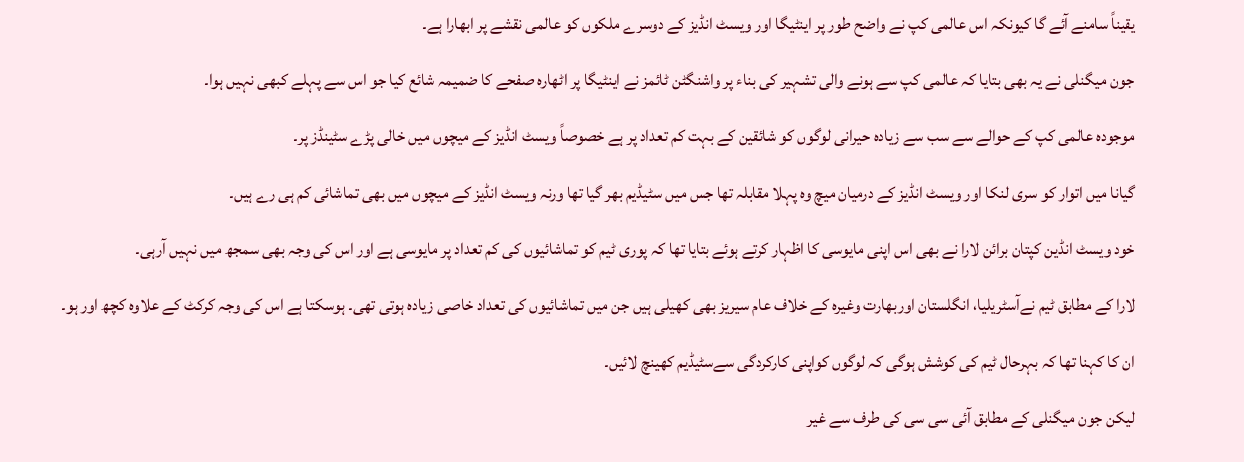یقیناً سامنے آئے گا کیونکہ اس عالمی کپ نے واضح طور پر اینٹیگا اور ویسٹ انڈیز کے دوسرے ملکوں کو عالمی نقشے پر ابھارا ہے۔

جون میگنلی نے یہ بھی بتایا کہ عالمی کپ سے ہونے والی تشہیر کی بناء پر واشنگٹن ٹائمز نے اینٹیگا پر اٹھارہ صفحے کا ضمیمہ شائع کیا جو اس سے پہلے کبھی نہیں ہوا۔

موجودہ عالمی کپ کے حوالے سے سب سے زیادہ حیرانی لوگوں کو شائقین کے بہت کم تعداد پر ہے خصوصاً ویسٹ انڈیز کے میچوں میں خالی پڑے سٹینڈز پر۔

گیانا میں اتوار کو سری لنکا اور ویسٹ انڈیز کے درمیان میچ وہ پہلا مقابلہ تھا جس میں سٹیڈیم بھر گیا تھا ورنہ ویسٹ انڈیز کے میچوں میں بھی تماشائی کم ہی رے ہیں۔

خود ویسٹ انڈین کپتان برائن لارا نے بھی اس اپنی مایوسی کا اظہار کرتے ہوئے بتایا تھا کہ پوری ٹیم کو تماشائیوں کی کم تعداد پر مایوسی ہے اور اس کی وجہ بھی سمجھ میں نہیں آرہی۔

لارا کے مطابق ٹیم نےآسٹریلیا، انگلستان اوربھارت وغیرہ کے خلاف عام سیریز بھی کھیلی ہیں جن میں تماشائیوں کی تعداد خاصی زیادہ ہوتی تھی۔ ہوسکتا ہے اس کی وجہ کرکٹ کے علاوہ کچھ اور ہو۔

ان کا کہنا تھا کہ بہرحال ٹیم کی کوشش ہوگی کہ لوگوں کواپنی کارکردگی سےسٹیڈیم کھینچ لائیں۔

لیکن جون میگنلی کے مطابق آئی سی سی کی طرف سے غیر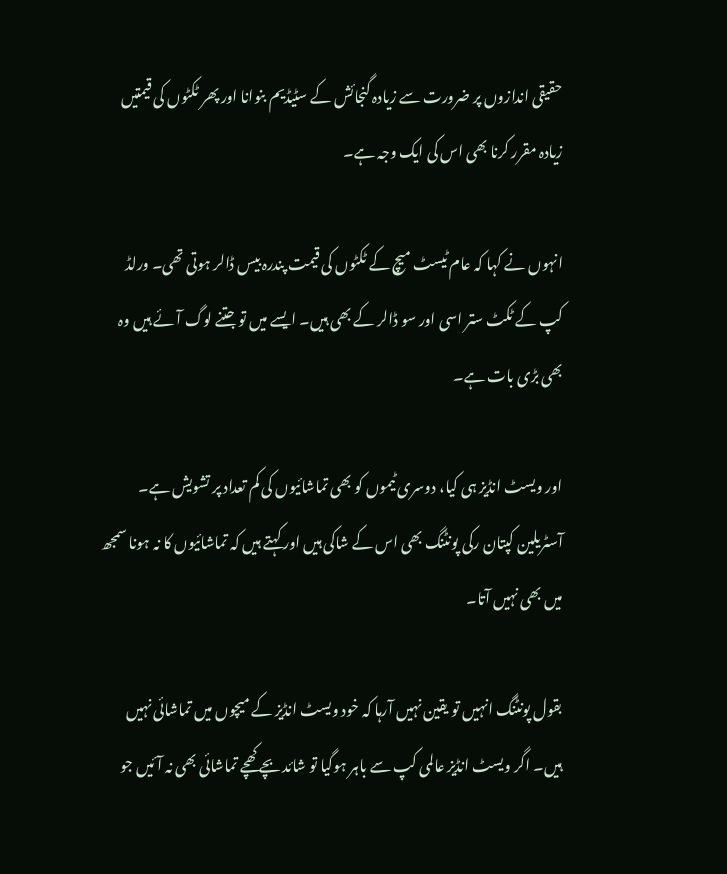حقیقی اندازوں پر ضرورت سے زیادہ گنجائش کے سٹیڈیم بنوانا اور پھر ٹکٹوں کی قیمتیں زیادہ مقرر کرنا بھی اس کی ایک وجہ ہے۔

انہوں نے کہا کہ عام ٹیسٹ میچ کے ٹکٹوں کی قیمت پندرہ بیس ڈالر ہوتی تھی۔ ورلڈ کپ کے ٹکٹ ستر اسی اور سو ڈالر کے بھی ہیں۔ ایسے میں تو جتنے لوگ آئے ہیں وہ بھی بڑی بات ہے۔

اور ویسٹ انڈیز ہی کیا، دوسری ٹیموں کو بھی تماشائیوں کی کم تعداد پر تشویش ہے۔ آسٹریلین کپتان رکی پونٹنگ بھی اس کے شاکی ہیں اور کہتے ہیں کہ تماشائیوں کا نہ ہونا سمجھ میں بھی نہیں آتا۔

بقول پونٹنگ انہیں تو یقین نہیں آرہا کہ خود ویسٹ انڈیز کے میچوں میں تماشائی نہیں ہیں۔ اگر ویسٹ انڈیز عالمی کپ سے باہر ہوگیا تو شائد بچے کھچے تماشائی بھی نہ آئیں جو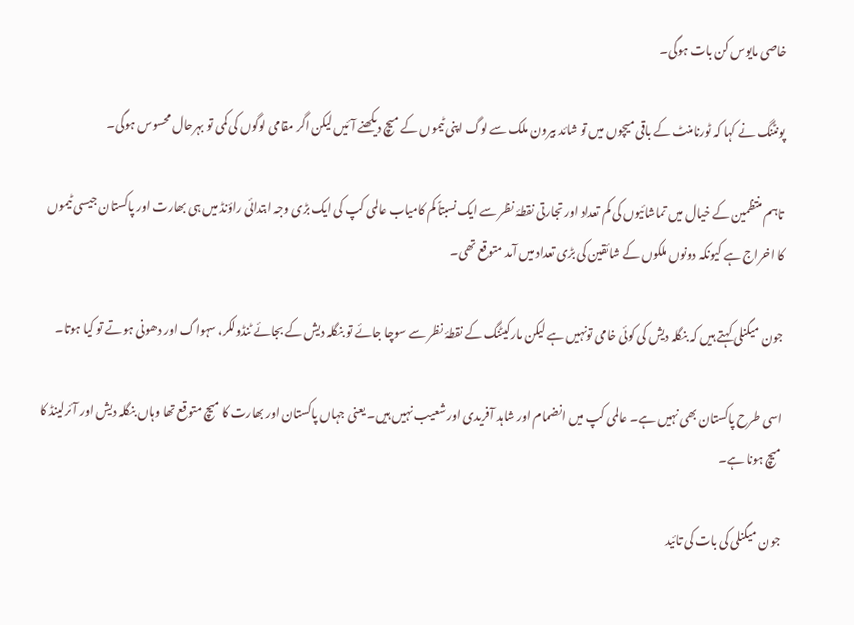خاصی مایوس کن بات ہوگی۔

پونٹنگ نے کہا کہ ٹورنامنٹ کے باقی میچوں میں تو شائد بیرون ملک سے لوگ اپنی ٹیموں کے میچ دیکھنے آئیں لیکن اگر مقامی لوگوں کی کمی تو بہرحال محسوس ہوگی۔

تاہم منتظمین کے خیال میں تماشائیوں کی کم تعداد اور تجارتی نقطۂ نظر سے ایک نسبتاً کم کامیاب عالمی کپ کی ایک بڑی وجہ ابتدائی راؤنڈ میں ہی بھارت اور پاکستان جیسی ٹیموں کا اخراج ہے کیونکہ دونوں ملکوں کے شائقین کی بڑی تعداد میں آمد متوقع تھی۔

جون میگنلی کہتے ہیں کہ بنگلہ دیش کی کوئی خامی تونہیں ہے لیکن مارکیٹنگ کے نقطۂ نظر سے سوچا جائے تو بنگلہ دیش کے بجائے ٹنڈولکر، سہواگ اور دھونی ہوتے تو کیا ہوتا۔

اسی طرح پاکستان بھی نہیں ہے۔ عالمی کپ میں انضمام اور شاہد آفریدی اور شعیب نہیں ہیں۔ یعنی جہاں پاکستان اور بھارت کا میچ متوقع تھا وہاں بنگلہ دیش اور آئرلینڈ کا میچ ہونا ہے۔

جون میگنلی کی بات کی تائید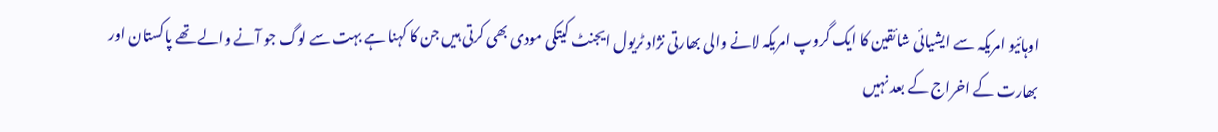اوہائیو امریکہ سے ایشیائی شائقین کا ایک گروپ امریکہ لانے والی بھارتی نژاد ٹریول ایجنٹ کیتکی مودی بھی کرتی ہیں جن کا کہنا ہے بہت سے لوگ جو آنے والے تھے پاکستان اور بھارت کے اخراج کے بعد نہیں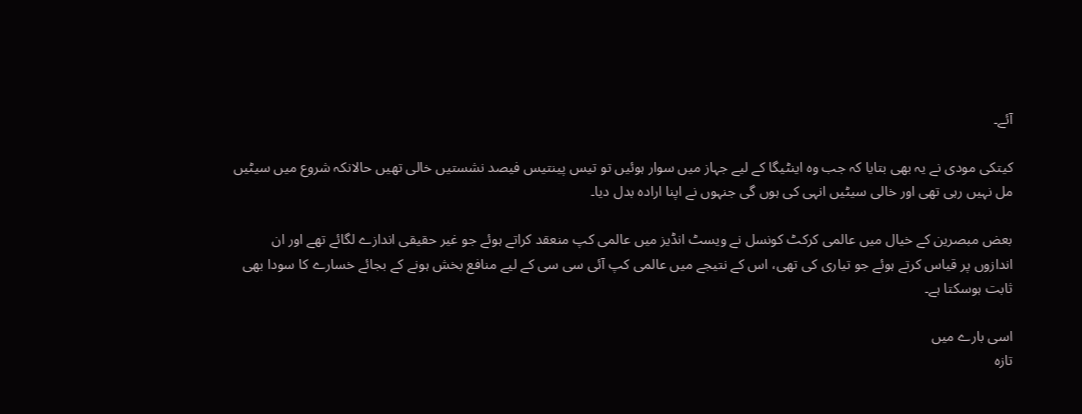آئے۔

کیتکی مودی نے یہ بھی بتایا کہ جب وہ اینٹیگا کے لیے جہاز میں سوار ہوئیں تو تیس پینتیس فیصد نشستیں خالی تھیں حالانکہ شروع میں سیٹیں مل نہیں رہی تھی اور خالی سیٹیں انہی کی ہوں گی جنہوں نے اپنا ارادہ بدل دیا۔

بعض مبصرین کے خیال میں عالمی کرکٹ کونسل نے ویسٹ انڈیز میں عالمی کپ منعقد کراتے ہوئے جو غیر حقیقی اندازے لگائے تھے اور ان اندازوں پر قیاس کرتے ہوئے جو تیاری کی تھی، اس کے نتیجے میں عالمی کپ آئی سی سی کے لیے منافع بخش ہونے کے بجائے خسارے کا سودا بھی ثابت ہوسکتا ہے۔

اسی بارے میں
تازہ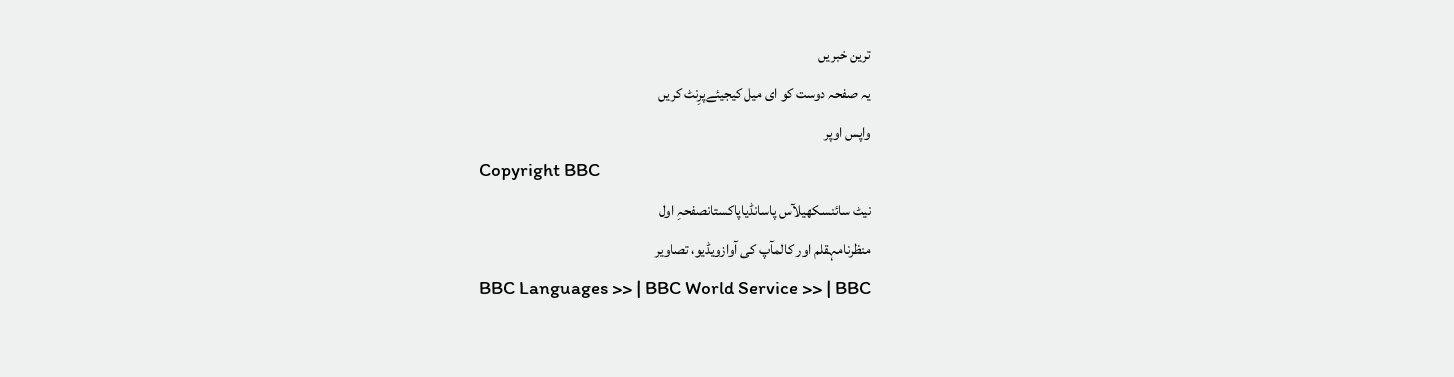ترین خبریں
یہ صفحہ دوست کو ای میل کیجیئےپرِنٹ کریں
واپس اوپر
Copyright BBC
نیٹ سائنسکھیلآس پاسانڈیاپاکستانصفحہِ اول
منظرنامہقلم اور کالمآپ کی آوازویڈیو، تصاویر
BBC Languages >> | BBC World Service >> | BBC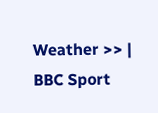Weather >> | BBC Sport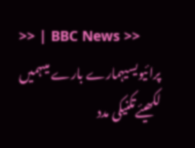>> | BBC News >>
پرائیویسیہمارے بارے میںہمیں لکھیئےتکنیکی مدد